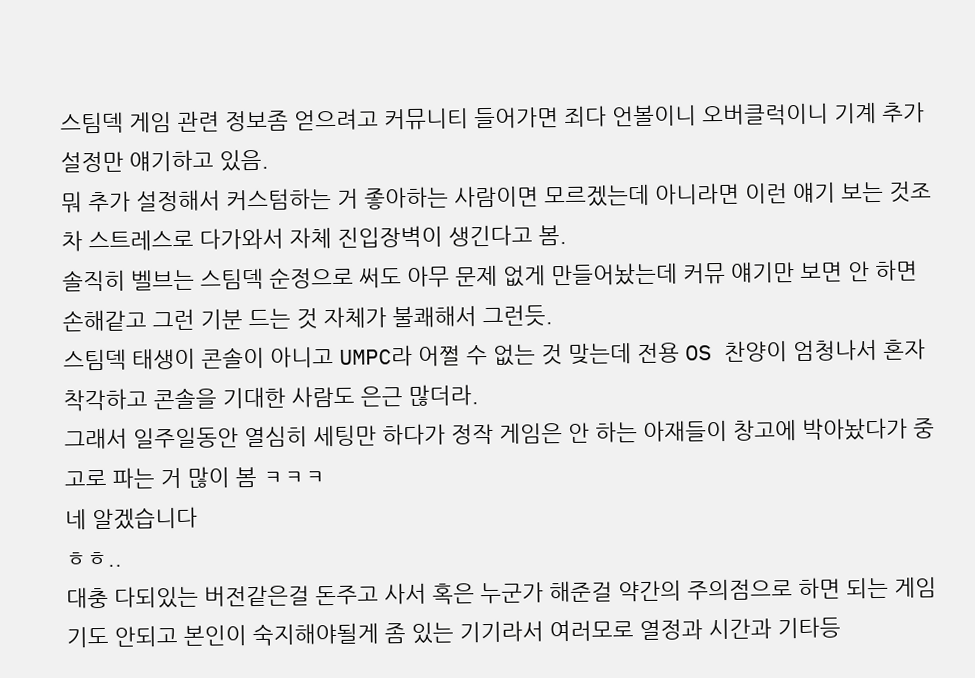스팀덱 게임 관련 정보좀 얻으려고 커뮤니티 들어가면 죄다 언볼이니 오버클럭이니 기계 추가 설정만 얘기하고 있음.
뭐 추가 설정해서 커스텀하는 거 좋아하는 사람이면 모르겠는데 아니라면 이런 얘기 보는 것조차 스트레스로 다가와서 자체 진입장벽이 생긴다고 봄.
솔직히 벨브는 스팀덱 순정으로 써도 아무 문제 없게 만들어놨는데 커뮤 얘기만 보면 안 하면 손해같고 그런 기분 드는 것 자체가 불쾌해서 그런듯.
스팀덱 태생이 콘솔이 아니고 UMPC라 어쩔 수 없는 것 맞는데 전용 OS 찬양이 엄청나서 혼자 착각하고 콘솔을 기대한 사람도 은근 많더라.
그래서 일주일동안 열심히 세팅만 하다가 정작 게임은 안 하는 아재들이 창고에 박아놨다가 중고로 파는 거 많이 봄 ㅋㅋㅋ
네 알겠습니다
ㅎㅎ..
대충 다되있는 버전같은걸 돈주고 사서 혹은 누군가 해준걸 약간의 주의점으로 하면 되는 게임기도 안되고 본인이 숙지해야될게 좀 있는 기기라서 여러모로 열정과 시간과 기타등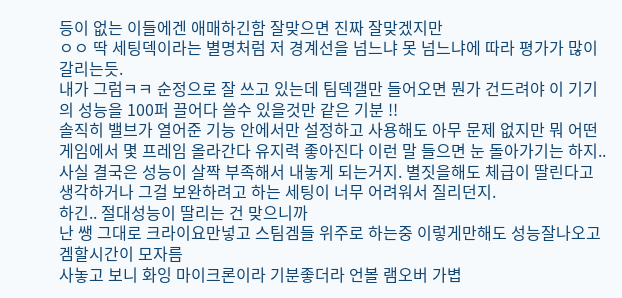등이 없는 이들에겐 애매하긴함 잘맞으면 진짜 잘맞겠지만
ㅇㅇ 딱 세팅덱이라는 별명처럼 저 경계선을 넘느냐 못 넘느냐에 따라 평가가 많이 갈리는듯.
내가 그럼ㅋㅋ 순정으로 잘 쓰고 있는데 팀덱갤만 들어오면 뭔가 건드려야 이 기기의 성능을 100퍼 끌어다 쓸수 있을것만 같은 기분 !!
솔직히 밸브가 열어준 기능 안에서만 설정하고 사용해도 아무 문제 없지만 뭐 어떤 게임에서 몇 프레임 올라간다 유지력 좋아진다 이런 말 들으면 눈 돌아가기는 하지..
사실 결국은 성능이 살짝 부족해서 내놓게 되는거지. 별짓을해도 체급이 딸린다고 생각하거나 그걸 보완하려고 하는 세팅이 너무 어려워서 질리던지.
하긴.. 절대성능이 딸리는 건 맞으니까
난 쌩 그대로 크라이요만넣고 스팀겜들 위주로 하는중 이렇게만해도 성능잘나오고 겜할시간이 모자름
사놓고 보니 화잉 마이크론이라 기분좋더라 언볼 램오버 가볍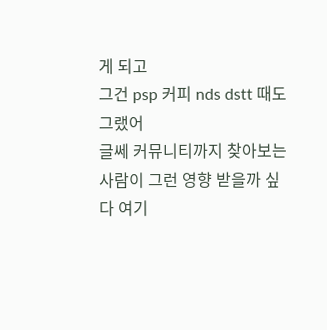게 되고
그건 psp 커피 nds dstt 때도 그랬어
글쎄 커뮤니티까지 찾아보는 사람이 그런 영향 받을까 싶다 여기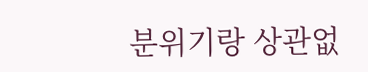분위기랑 상관없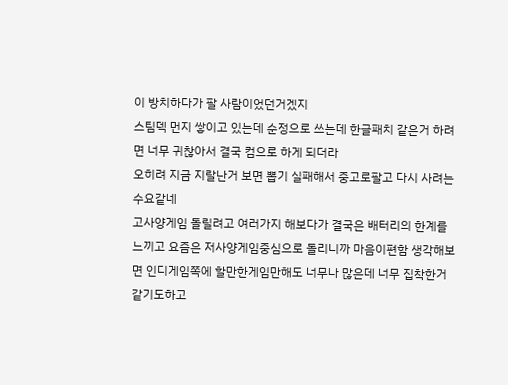이 방치하다가 팔 사람이었던거겠지
스팀덱 먼지 쌓이고 있는데 순정으로 쓰는데 한글패치 같은거 하려면 너무 귀찮아서 결국 컴으로 하게 되더라
오히려 지금 지랄난거 보면 뽑기 실패해서 중고로팔고 다시 사려는 수요같네
고사양게임 돌릴려고 여러가지 해보다가 결국은 배터리의 한계를느끼고 요즘은 저사양게임중심으로 돌리니까 마음이편함 생각해보면 인디게임쪽에 할만한게임만해도 너무나 많은데 너무 집착한거같기도하고